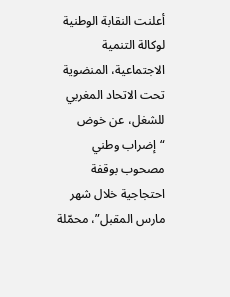أعلنت النقابة الوطنية لوكالة التنمية الاجتماعية، المنضوية تحت الاتحاد المغربي للشغل، عن خوض “إضراب وطني مصحوب بوقفة احتجاجية خلال شهر مارس المقبل”، محمّلة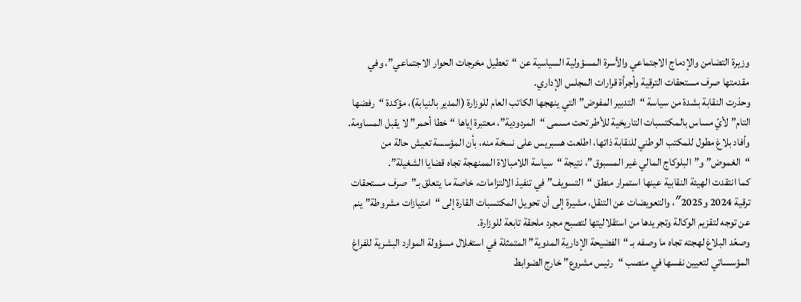وزيرة التضامن والإدماج الاجتماعي والأسرة المسؤولية السياسية عن “تعطيل مخرجات الحوار الاجتماعي”، وفي مقدمتها صرف مستحقات الترقية وأجرأة قرارات المجلس الإداري.
وحذرت النقابة بشدة من سياسة “التدبير المفوض” التي ينهجها الكاتب العام للوزارة (المدير بالنيابة)، مؤكدة “رفضها التام” لأيّ مساس بالمكتسبات التاريخية للأطر تحت مسمى “المردودية”، معتبرة إياها “خطا أحمر” لا يقبل المساومة.
وأفاد بلاغ مطول للمكتب الوطني للنقابة ذاتها، اطلعت هسبريس على نسخة منه، بأن المؤسسة تعيش حالة من “الغموض” و”البلوكاج المالي غير المسبوق”، نتيجة “سياسة اللامبالاة الممنهجة تجاه قضايا الشغيلة”.
كما انتقدت الهيئة النقابية عينها استمرار منطق “التسويف” في تنفيذ الالتزامات، خاصة ما يتعلق بـ”صرف مستحقات ترقية 2024 و2025″، والتعويضات عن التنقل، مشيرة إلى أن تحويل المكتسبات القارة إلى “امتيازات مشروطة” ينم عن توجه لتقزيم الوكالة وتجريدها من استقلاليتها لتصبح مجرد ملحقة تابعة للوزارة.
وصعّد البلاغ لهجته تجاه ما وصفه بـ “الفضيحة الإدارية المدوية” المتمثلة في استغلال مسؤولة الموارد البشرية للفراغ المؤسساتي لتعيين نفسها في منصب “رئيس مشروع” خارج الضوابط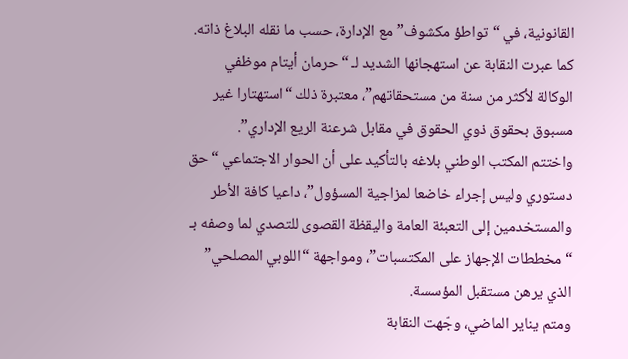القانونية، في “تواطؤ مكشوف” مع الإدارة، حسب ما نقله البلاغ ذاته. كما عبرت النقابة عن استهجانها الشديد لـ “حرمان أيتام موظفي الوكالة لأكثر من سنة من مستحقاتهم”، معتبرة ذلك “استهتارا غير مسبوق بحقوق ذوي الحقوق في مقابل شرعنة الريع الإداري”.
واختتم المكتب الوطني بلاغه بالتأكيد على أن الحوار الاجتماعي “حق دستوري وليس إجراء خاضعا لمزاجية المسؤول”، داعيا كافة الأطر والمستخدمين إلى التعبئة العامة واليقظة القصوى للتصدي لما وصفه بـ “مخططات الإجهاز على المكتسبات”، ومواجهة “اللوبي المصلحي” الذي يرهن مستقبل المؤسسة.
ومتم يناير الماضي، وجّهت النقابة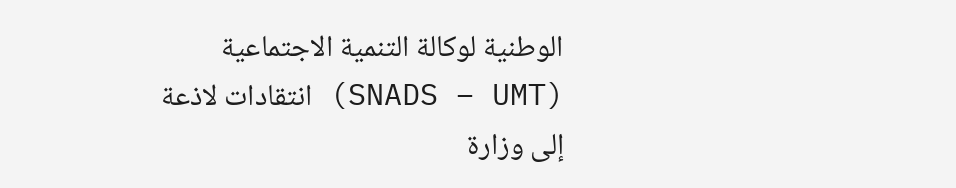الوطنية لوكالة التنمية الاجتماعية (SNADS – UMT) انتقادات لاذعة إلى وزارة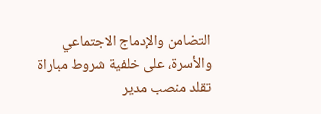التضامن والإدماج الاجتماعي والأسرة، على خلفية شروط مباراة تقلد منصب مدير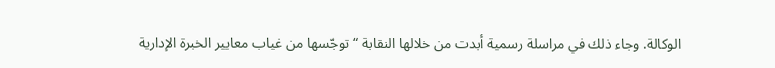الوكالة. وجاء ذلك في مراسلة رسمية أبدت من خلالها النقابة “توجّسها من غياب معايير الخبرة الإدارية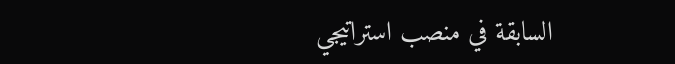السابقة في منصب استراتيجي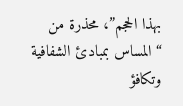بهذا الحجم”، محذرة من “المساس بمبادئ الشفافية وتكافؤ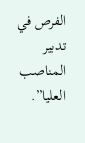الفرص في تدبير المناصب العليا”.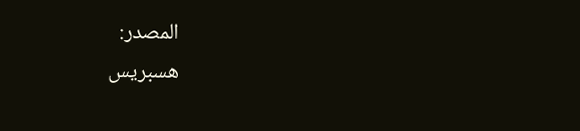المصدر:
هسبريس